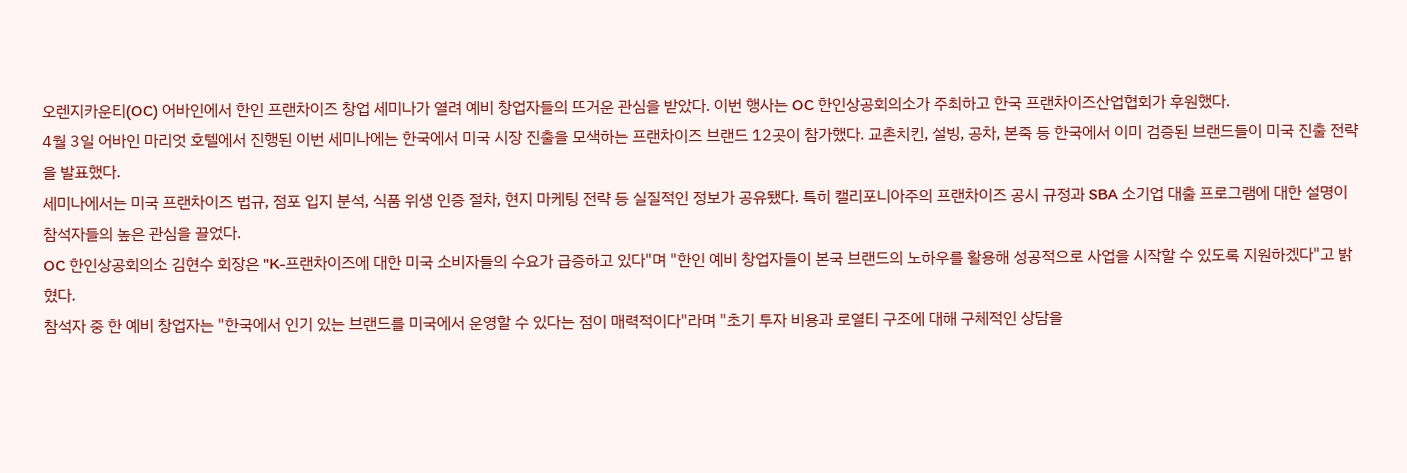오렌지카운티(OC) 어바인에서 한인 프랜차이즈 창업 세미나가 열려 예비 창업자들의 뜨거운 관심을 받았다. 이번 행사는 OC 한인상공회의소가 주최하고 한국 프랜차이즈산업협회가 후원했다.
4월 3일 어바인 마리엇 호텔에서 진행된 이번 세미나에는 한국에서 미국 시장 진출을 모색하는 프랜차이즈 브랜드 12곳이 참가했다. 교촌치킨, 설빙, 공차, 본죽 등 한국에서 이미 검증된 브랜드들이 미국 진출 전략을 발표했다.
세미나에서는 미국 프랜차이즈 법규, 점포 입지 분석, 식품 위생 인증 절차, 현지 마케팅 전략 등 실질적인 정보가 공유됐다. 특히 캘리포니아주의 프랜차이즈 공시 규정과 SBA 소기업 대출 프로그램에 대한 설명이 참석자들의 높은 관심을 끌었다.
OC 한인상공회의소 김현수 회장은 "K-프랜차이즈에 대한 미국 소비자들의 수요가 급증하고 있다"며 "한인 예비 창업자들이 본국 브랜드의 노하우를 활용해 성공적으로 사업을 시작할 수 있도록 지원하겠다"고 밝혔다.
참석자 중 한 예비 창업자는 "한국에서 인기 있는 브랜드를 미국에서 운영할 수 있다는 점이 매력적이다"라며 "초기 투자 비용과 로열티 구조에 대해 구체적인 상담을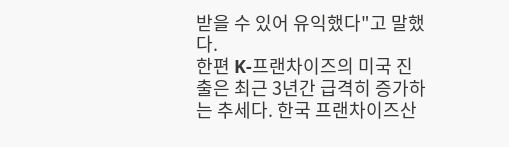받을 수 있어 유익했다"고 말했다.
한편 K-프랜차이즈의 미국 진출은 최근 3년간 급격히 증가하는 추세다. 한국 프랜차이즈산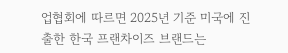업협회에 따르면 2025년 기준 미국에 진출한 한국 프랜차이즈 브랜드는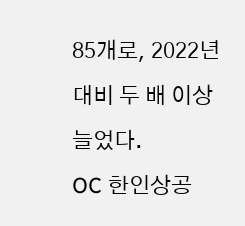85개로, 2022년 대비 두 배 이상 늘었다.
OC 한인상공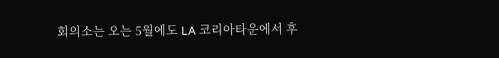회의소는 오는 5월에도 LA 코리아타운에서 후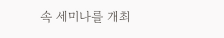속 세미나를 개최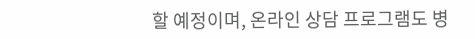할 예정이며, 온라인 상담 프로그램도 병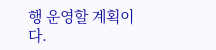행 운영할 계획이다.